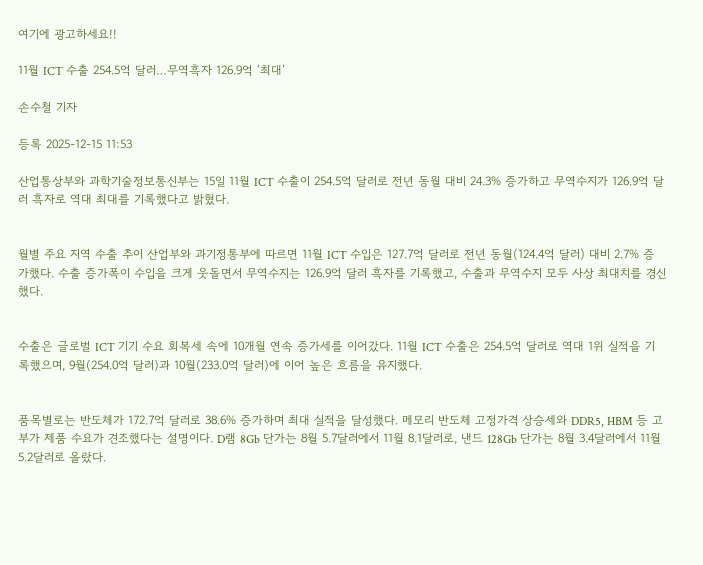여기에 광고하세요!!

11월 ICT 수출 254.5억 달러…무역흑자 126.9억 ‘최대’

손수철 기자

등록 2025-12-15 11:53

산업통상부와 과학기술정보통신부는 15일 11월 ICT 수출이 254.5억 달러로 전년 동월 대비 24.3% 증가하고 무역수지가 126.9억 달러 흑자로 역대 최대를 기록했다고 밝혔다.


월별 주요 지역 수출 추이 산업부와 과기정통부에 따르면 11월 ICT 수입은 127.7억 달러로 전년 동월(124.4억 달러) 대비 2.7% 증가했다. 수출 증가폭이 수입을 크게 웃돌면서 무역수지는 126.9억 달러 흑자를 기록했고, 수출과 무역수지 모두 사상 최대치를 경신했다.


수출은 글로벌 ICT 기기 수요 회복세 속에 10개월 연속 증가세를 이어갔다. 11월 ICT 수출은 254.5억 달러로 역대 1위 실적을 기록했으며, 9월(254.0억 달러)과 10월(233.0억 달러)에 이어 높은 흐름을 유지했다.


품목별로는 반도체가 172.7억 달러로 38.6% 증가하며 최대 실적을 달성했다. 메모리 반도체 고정가격 상승세와 DDR5, HBM 등 고부가 제품 수요가 견조했다는 설명이다. D램 8Gb 단가는 8월 5.7달러에서 11월 8.1달러로, 낸드 128Gb 단가는 8월 3.4달러에서 11월 5.2달러로 올랐다.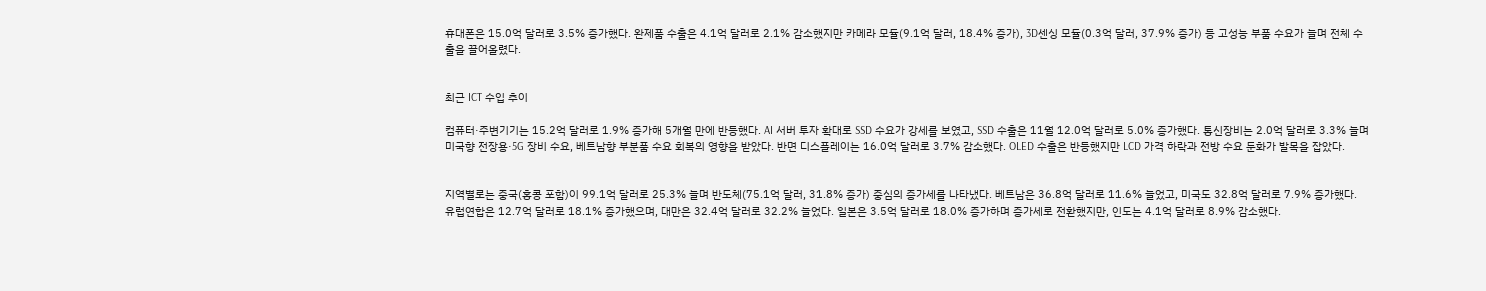휴대폰은 15.0억 달러로 3.5% 증가했다. 완제품 수출은 4.1억 달러로 2.1% 감소했지만 카메라 모듈(9.1억 달러, 18.4% 증가), 3D센싱 모듈(0.3억 달러, 37.9% 증가) 등 고성능 부품 수요가 늘며 전체 수출을 끌어올렸다.


최근 ICT 수입 추이

컴퓨터·주변기기는 15.2억 달러로 1.9% 증가해 5개월 만에 반등했다. AI 서버 투자 확대로 SSD 수요가 강세를 보였고, SSD 수출은 11월 12.0억 달러로 5.0% 증가했다. 통신장비는 2.0억 달러로 3.3% 늘며 미국향 전장용·5G 장비 수요, 베트남향 부분품 수요 회복의 영향을 받았다. 반면 디스플레이는 16.0억 달러로 3.7% 감소했다. OLED 수출은 반등했지만 LCD 가격 하락과 전방 수요 둔화가 발목을 잡았다.


지역별로는 중국(홍콩 포함)이 99.1억 달러로 25.3% 늘며 반도체(75.1억 달러, 31.8% 증가) 중심의 증가세를 나타냈다. 베트남은 36.8억 달러로 11.6% 늘었고, 미국도 32.8억 달러로 7.9% 증가했다. 유럽연합은 12.7억 달러로 18.1% 증가했으며, 대만은 32.4억 달러로 32.2% 늘었다. 일본은 3.5억 달러로 18.0% 증가하며 증가세로 전환했지만, 인도는 4.1억 달러로 8.9% 감소했다.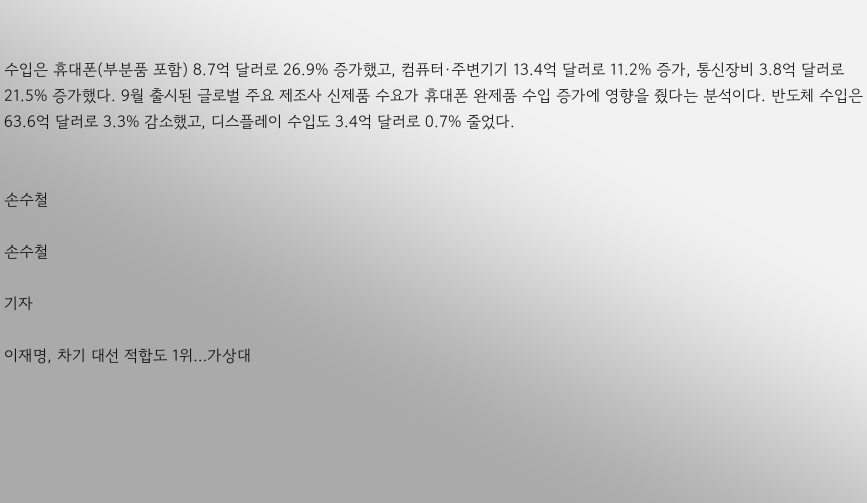수입은 휴대폰(부분품 포함) 8.7억 달러로 26.9% 증가했고, 컴퓨터·주변기기 13.4억 달러로 11.2% 증가, 통신장비 3.8억 달러로 21.5% 증가했다. 9월 출시된 글로벌 주요 제조사 신제품 수요가 휴대폰 완제품 수입 증가에 영향을 줬다는 분석이다. 반도체 수입은 63.6억 달러로 3.3% 감소했고, 디스플레이 수입도 3.4억 달러로 0.7% 줄었다.


손수철

손수철

기자

이재명, 차기 대선 적합도 1위…가상대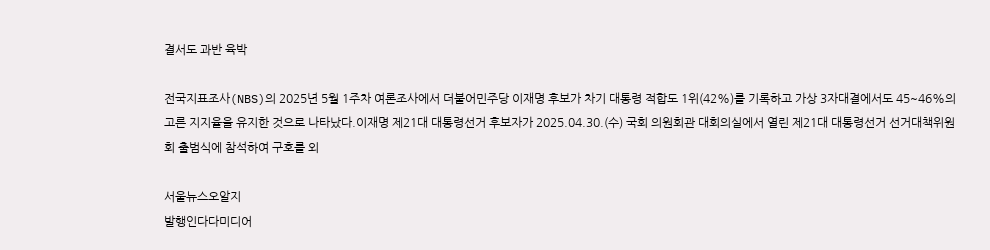결서도 과반 육박

전국지표조사(NBS)의 2025년 5월 1주차 여론조사에서 더불어민주당 이재명 후보가 차기 대통령 적합도 1위(42%)를 기록하고 가상 3자대결에서도 45~46%의 고른 지지율을 유지한 것으로 나타났다.이재명 제21대 대통령선거 후보자가 2025.04.30.(수) 국회 의원회관 대회의실에서 열린 제21대 대통령선거 선거대책위원회 출범식에 참석하여 구호를 외

서울뉴스오알지
발행인다다미디어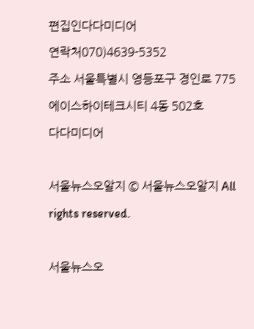편집인다다미디어
연락처070)4639-5352
주소 서울특별시 영등포구 경인로 775 에이스하이테크시티 4동 502호
다다미디어

서울뉴스오알지 © 서울뉴스오알지 All rights reserved.

서울뉴스오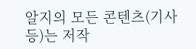알지의 모든 콘텐츠(기사 등)는 저작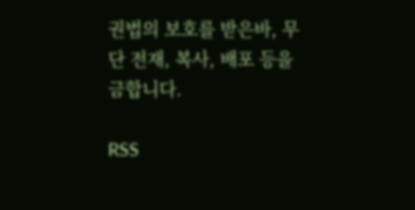권법의 보호를 받은바, 무단 전재, 복사, 배포 등을 금합니다.

RSS